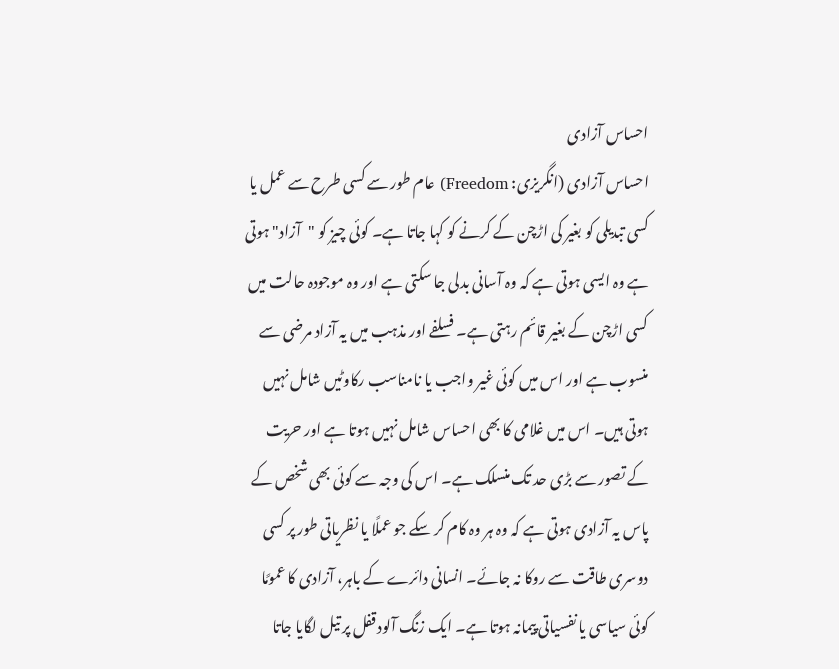احساس آزادی
احساس آزادی (انگریزی: Freedom) عام طور سے کسی طرح سے عمل یا کسی تبدیلی کو بغیر کی اڑچن کے کرنے کو کہا جاتا ہے۔ کوئی چیز کو "آزاد" ہوتی ہے وہ ایسی ہوتی ہے کہ وہ آسانی بدلی جا سکتی ہے اور وہ موجودہ حالت میں کسی اڑچن کے بغیر قائم رہتی ہے۔ فسلفے اور مذہب میں یہ آزاد مرضی سے منسوب ہے اور اس میں کوئی غیر واجب یا نامناسب رکاوٹیں شامل نہیں ہوتی ہیں۔ اس میں غلامی کا بھی احساس شامل نہیں ہوتا ہے اور حریت کے تصور سے بڑی حد تک منسلک ہے۔ اس کی وجہ سے کوئی بھی شخص کے پاس یہ آزادی ہوتی ہے کہ وہ ہر وہ کام کر سکے جو عملًا یا نظریاتی طور پر کسی دوسری طاقت سے روکا نہ جائے۔ انسانی دائرے کے باہر، آزادی کا عمومًا کوئی سیاسی یا نفسیاتی پیمانہ ہوتا ہے۔ ایک زنگ آلود قفل پر تیل لگایا جاتا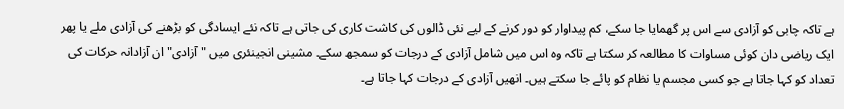ہے تاکہ چابی کو آزادی سے اس پر گھمایا جا سکے، کم پیداوار کو دور کرنے کے لیے نئی ڈالوں کی کاشت کاری کی جاتی ہے تاکہ نئے ایسادگی کو بڑھنے کی آزادی ملے یا پھر ایک ریاضی دان کوئی مساوات کا مطالعہ کر سکتا ہے تاکہ وہ اس میں شامل آزادی کے درجات کو سمجھ سکے۔ مشینی انجینئری میں "آزادی" ان آزادانہ حرکات کی تعداد کو کہا جاتا ہے جو کسی مجسم یا نظام کو پائے جا سکتے ہیں۔ انھیں آزادی کے درجات کہا جاتا ہے۔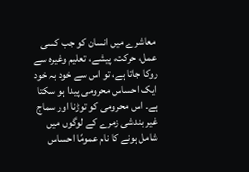معاشرے میں انسان کو جب کسی عمل، حرکت، پیشے، تعلیم وغیرہ سے روکا جاتا ہے، تو اس سے خود بہ خود ایک احساس محرومی پیدا ہو سکتا ہے۔ اس محرومی کو توڑنا اور سماج غیر بندشی زمرے کے لوگوں میں شامل ہونے کا نام عمومًا احساس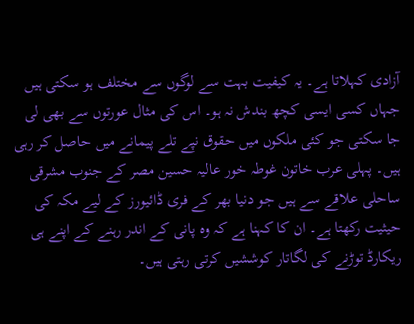آزادی کہلاتا ہے۔ یہ کیفیت بہت سے لوگوں سے مختلف ہو سکتی ہیں جہاں کسی ایسی کچھ بندش نہ ہو۔ اس کی مثال عورتوں سے بھی لی جا سکتی جو کئی ملکوں میں حقوق نپے تلے پیمانے میں حاصل کر رہی ہیں۔ پہلی عرب خاتون غوطہ خور عالیہ حسین مصر کے جنوب مشرقی ساحلی علاقے سے ہیں جو دنیا بھر کے فری ڈائیورز کے لیے مکہ کی حیثیت رکھتا ہے۔ ان کا کہنا ہے کہ وہ پانی کے اندر رہنے کے اپنے ہی ریکارڈ توڑنے کی لگاتار کوششیں کرتی رہتی ہیں۔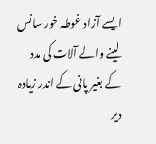ایسے آزاد غوطہ خور سانس لینے والے آلات کی مدد کے بغیر پانی کے اندر زیادہ دیر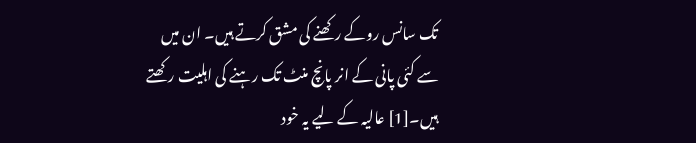تک سانس روکے رکھنے کی مشق کرتے ہیں۔ ان میں سے کئی پانی کے انر پانچ منٹ تک رہنے کی اہلیت رکھتے ہیں۔[1] عالیہ کے لیے یہ خود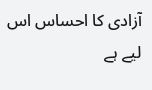آزادی کا احساس اس لیے ہے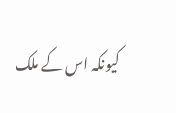کیونکہ اس کے ملک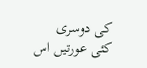کی دوسری کئی عورتیں اس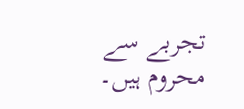تجربے سے محروم ہیں۔